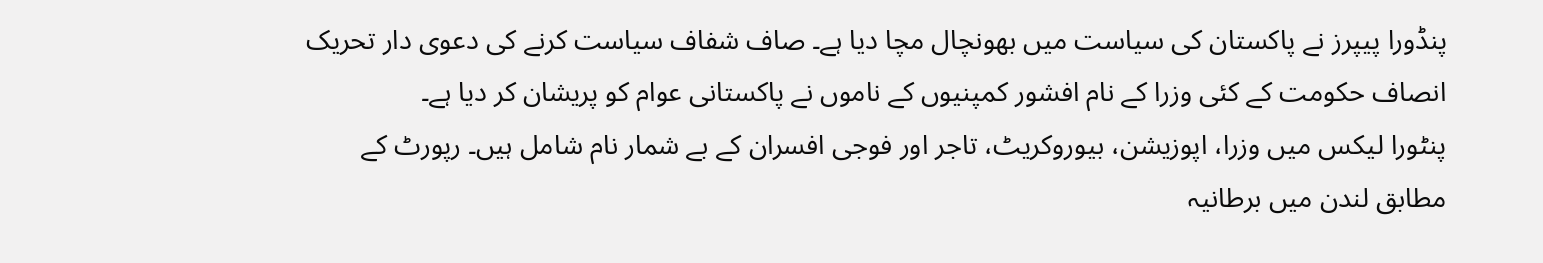پنڈورا پیپرز نے پاکستان کی سیاست میں بھونچال مچا دیا ہے۔ صاف شفاف سیاست کرنے کی دعوی دار تحریک
انصاف حکومت کے کئی وزرا کے نام افشور کمپنیوں کے ناموں نے پاکستانی عوام کو پریشان کر دیا ہے۔
پنٹورا لیکس میں وزرا، اپوزیشن، بیوروکریٹ، تاجر اور فوجی افسران کے بے شمار نام شامل ہیں۔ رپورٹ کے
مطابق لندن میں برطانیہ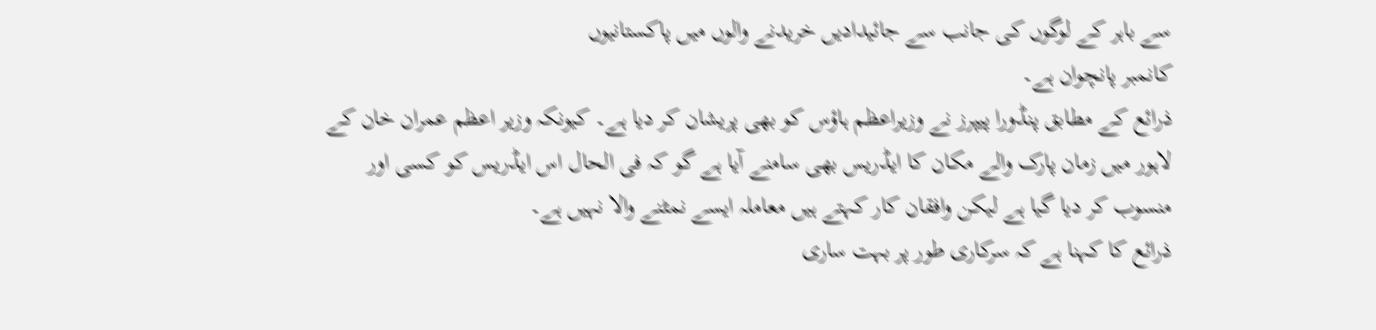سے باہر کے لوگوں کی جانب سے جائیدادیں خریدنے والوں میں پاکستانیوں
کانمبر پانچوان ہے۔
ذرائع کے مطابق پنڈورا پیپرز نے وزیراعظم ہاؤس کو بھی پریشان کر دیا ہے۔ کیونکہ وزیر اعظم عمران خان کے
لاہور میں زمان پارک والے مکان کا ایڈریس بھی سامنے آیا ہے گو کہ فی الحال اس ایڈریس کو کسی اور
منسوب کر دیا گیا ہے لیکن وافقان کار کہتے ہیں معاملہ ایسے نمٹنے والا نہیں ہے۔
ذرائع کا کہنا ہے کہ سرکاری طور پر بہت ساری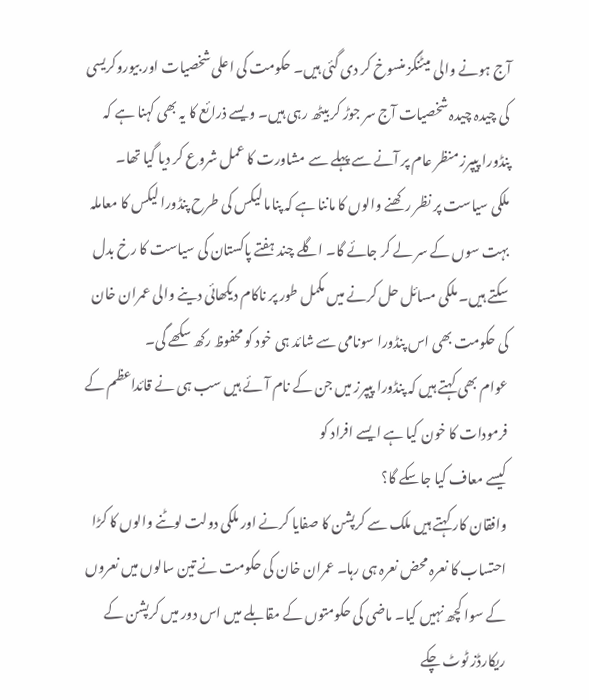آج ہونے والی میٹنگز منسوخ کر دی گئی ہیں۔ حکومت کی اعلی شخصیات اور بیوروکریسی کی چیدہ چیدہ شخصیات آج سر جوڑ کر بیٹھ رہی ہیں۔ ویسے ذرائع کا یہ بھی کہنا ہے کہ پنڈورا پیپرز منظر عام پر آنے سے پہلے سے مشاورت کا عمل شروع کر دیا گیا تھا۔
ملکی سیاست پر نظر رکھنے والوں کا ماننا ہے کہ پناما لیکس کی طرح پنڈورا لیکس کا معاملہ بہت سوں کے سر لے کر جائے گا۔ اگلے چند ہفتے پاکستان کی سیاست کا رخ بدل سکتے ہیں۔ ملکی مسائل حل کرنے میں مکمل طور پر ناکام دیکھائی دینے والی عمران خان کی حکومت بھی اس پنڈورا سونامی سے شائد ہی خود کو محفوظ رکھ سکھے گی۔
عوام بھی کہتے ہیں کہ پنڈورا پیپرز میں جن کے نام آئے ہیں سب ہی نے قائداعظم کے فرمودات کا خون کیا ہے ایسے افراد کو
کیسے معاف کیا جاسکے گا؟
وافقان کار کہتے ہیں ملک سے کرپشن کا صفایا کرنے اور ملکی دولت لوٹنے والوں کا کڑا احتساب کا نعرہ محض نعرہ ہی رہا۔ عمران خان کی حکومت نے تین سالوں میں نعروں کے سوا کچھ نہیں کیا۔ ماضی کی حکومتوں کے مقابلے میں اس دور میں کرپشن کے ریکارڈز ٹوٹ چکے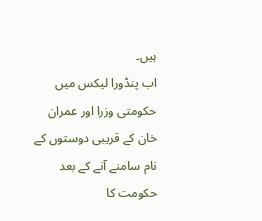ہیں۔
اب پنڈورا لیکس میں حکومتی وزرا اور عمران خان کے قریبی دوستوں کے نام سامنے آنے کے بعد حکومت کا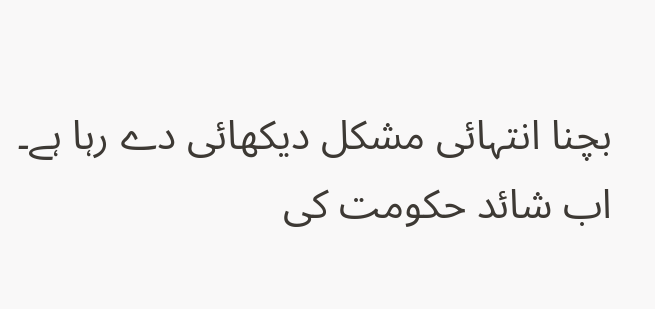بچنا انتہائی مشکل دیکھائی دے رہا ہے۔ اب شائد حکومت کی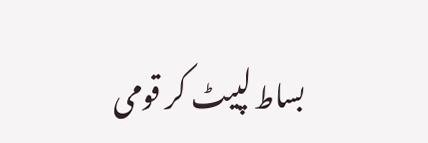بساط لپیٹ کر قومی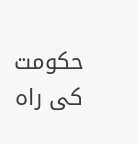حکومت کی راہ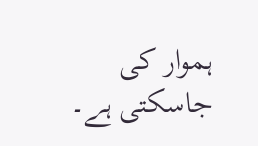ہموار کی جاسکتی ہے۔